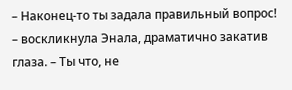– Наконец-то ты задала правильный вопрос! – воскликнула Энала, драматично закатив глаза. – Ты что, не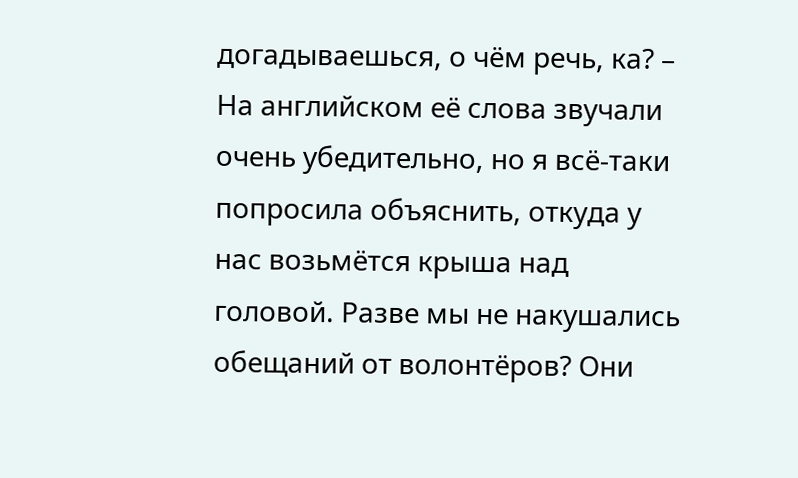догадываешься, о чём речь, ка? – На английском её слова звучали очень убедительно, но я всё-таки попросила объяснить, откуда у нас возьмётся крыша над головой. Разве мы не накушались обещаний от волонтёров? Они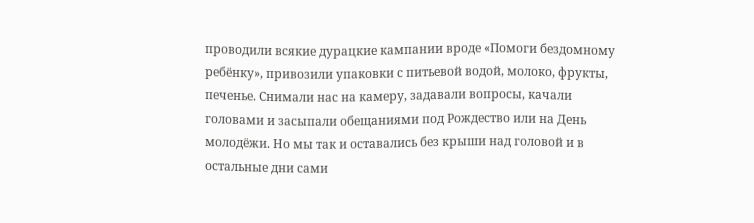проводили всякие дурацкие кампании вроде «Помоги бездомному ребёнку», привозили упаковки с питьевой водой, молоко, фрукты, печенье. Снимали нас на камеру, задавали вопросы, качали головами и засыпали обещаниями под Рождество или на День молодёжи. Но мы так и оставались без крыши над головой и в остальные дни сами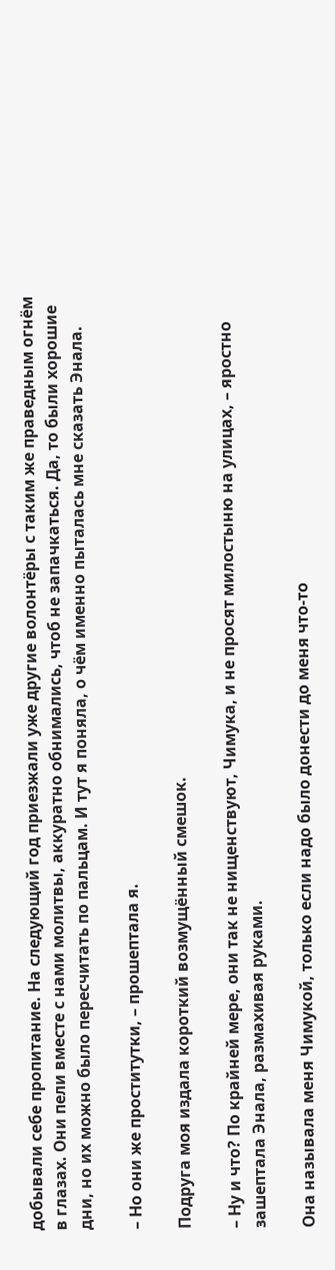добывали себе пропитание. На следующий год приезжали уже другие волонтёры с таким же праведным огнём в глазах. Они пели вместе с нами молитвы, аккуратно обнимались, чтоб не запачкаться. Да, то были хорошие дни, но их можно было пересчитать по пальцам. И тут я поняла, о чём именно пыталась мне сказать Энала.

– Но они же проститутки, – прошептала я.

Подруга моя издала короткий возмущённый смешок.

– Ну и что? По крайней мере, они так не нищенствуют, Чимука, и не просят милостыню на улицах, – яростно зашептала Энала, размахивая руками.

Она называла меня Чимукой, только если надо было донести до меня что-то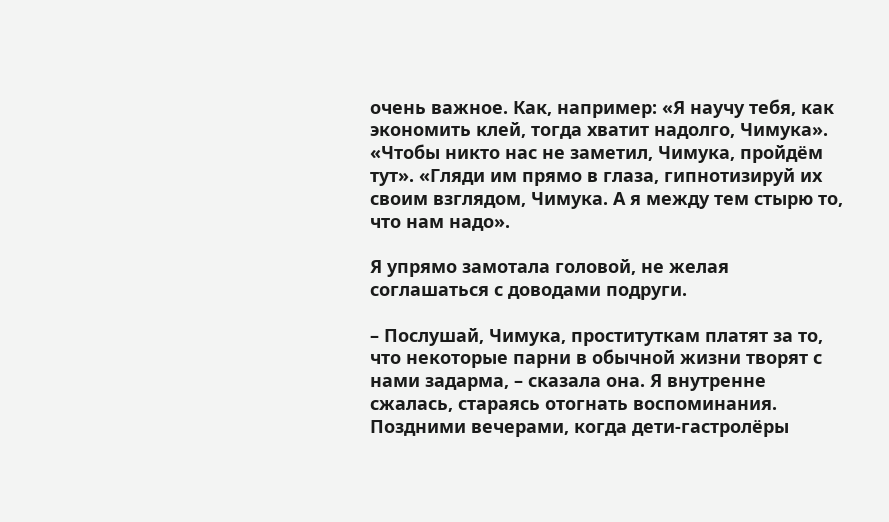очень важное. Как, например: «Я научу тебя, как экономить клей, тогда хватит надолго, Чимука». «Чтобы никто нас не заметил, Чимука, пройдём тут». «Гляди им прямо в глаза, гипнотизируй их своим взглядом, Чимука. А я между тем стырю то, что нам надо».

Я упрямо замотала головой, не желая соглашаться с доводами подруги.

– Послушай, Чимука, проституткам платят за то, что некоторые парни в обычной жизни творят с нами задарма, – сказала она. Я внутренне сжалась, стараясь отогнать воспоминания. Поздними вечерами, когда дети-гастролёры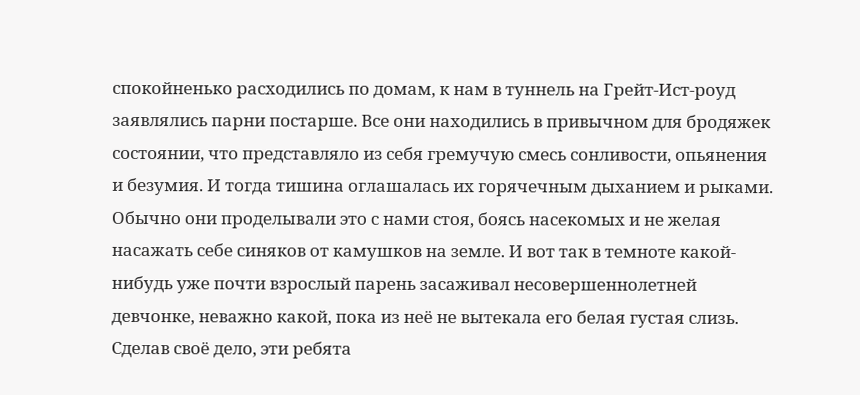спокойненько расходились по домам, к нам в туннель на Грейт-Ист-роуд заявлялись парни постарше. Все они находились в привычном для бродяжек состоянии, что представляло из себя гремучую смесь сонливости, опьянения и безумия. И тогда тишина оглашалась их горячечным дыханием и рыками. Обычно они проделывали это с нами стоя, боясь насекомых и не желая насажать себе синяков от камушков на земле. И вот так в темноте какой-нибудь уже почти взрослый парень засаживал несовершеннолетней девчонке, неважно какой, пока из неё не вытекала его белая густая слизь. Сделав своё дело, эти ребята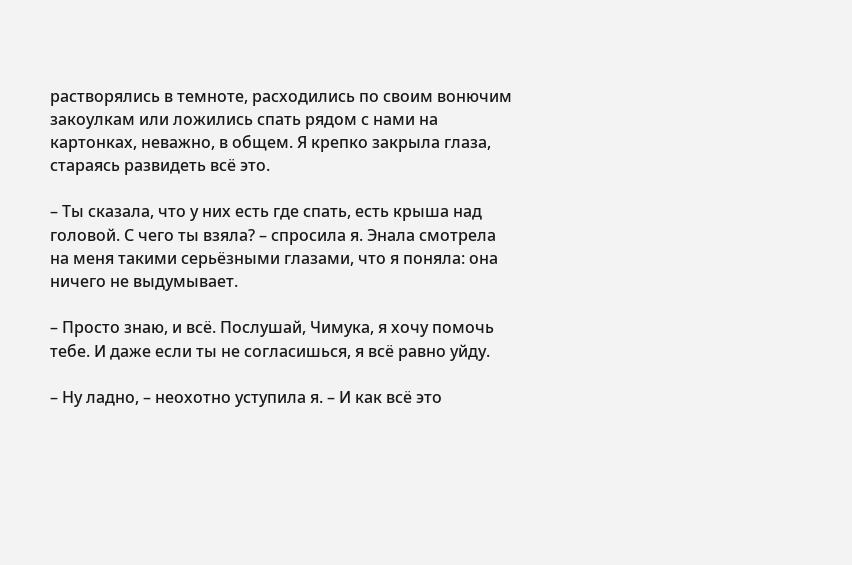растворялись в темноте, расходились по своим вонючим закоулкам или ложились спать рядом с нами на картонках, неважно, в общем. Я крепко закрыла глаза, стараясь развидеть всё это.

– Ты сказала, что у них есть где спать, есть крыша над головой. С чего ты взяла? – спросила я. Энала смотрела на меня такими серьёзными глазами, что я поняла: она ничего не выдумывает.

– Просто знаю, и всё. Послушай, Чимука, я хочу помочь тебе. И даже если ты не согласишься, я всё равно уйду.

– Ну ладно, – неохотно уступила я. – И как всё это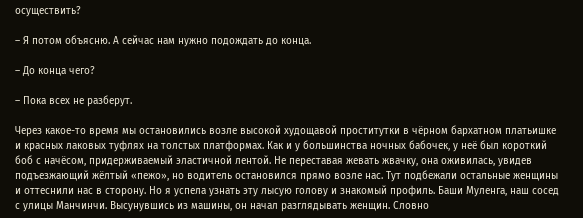осуществить?

– Я потом объясню. А сейчас нам нужно подождать до конца.

– До конца чего?

– Пока всех не разберут.

Через какое-то время мы остановились возле высокой худощавой проститутки в чёрном бархатном платьишке и красных лаковых туфлях на толстых платформах. Как и у большинства ночных бабочек, у неё был короткий боб с начёсом, придерживаемый эластичной лентой. Не переставая жевать жвачку, она оживилась, увидев подъезжающий жёлтый «пежо», но водитель остановился прямо возле нас. Тут подбежали остальные женщины и оттеснили нас в сторону. Но я успела узнать эту лысую голову и знакомый профиль. Баши Муленга, наш сосед с улицы Манчинчи. Высунувшись из машины, он начал разглядывать женщин. Словно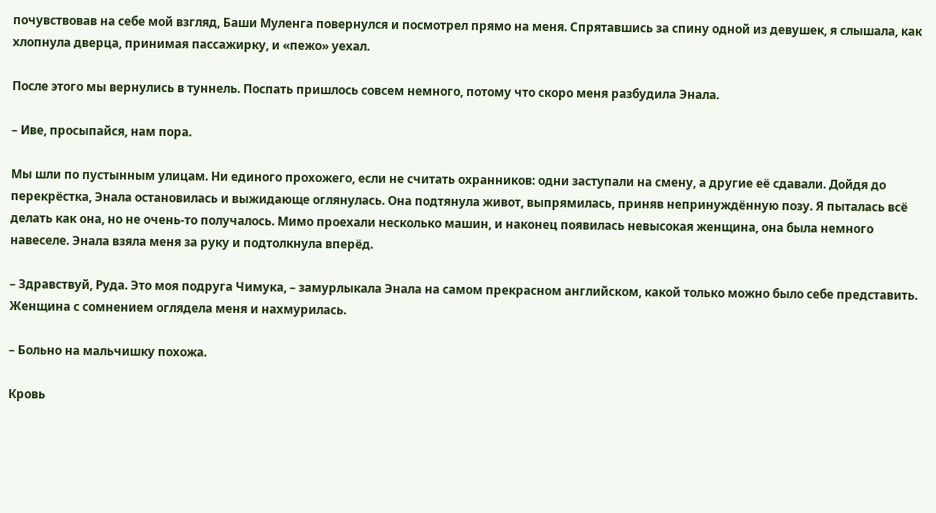почувствовав на себе мой взгляд, Баши Муленга повернулся и посмотрел прямо на меня. Спрятавшись за спину одной из девушек, я слышала, как хлопнула дверца, принимая пассажирку, и «пежо» уехал.

После этого мы вернулись в туннель. Поспать пришлось совсем немного, потому что скоро меня разбудила Энала.

– Иве, просыпайся, нам пора.

Мы шли по пустынным улицам. Ни единого прохожего, если не считать охранников: одни заступали на смену, а другие её сдавали. Дойдя до перекрёстка, Энала остановилась и выжидающе оглянулась. Она подтянула живот, выпрямилась, приняв непринуждённую позу. Я пыталась всё делать как она, но не очень-то получалось. Мимо проехали несколько машин, и наконец появилась невысокая женщина, она была немного навеселе. Энала взяла меня за руку и подтолкнула вперёд.

– Здравствуй, Руда. Это моя подруга Чимука, – замурлыкала Энала на самом прекрасном английском, какой только можно было себе представить. Женщина с сомнением оглядела меня и нахмурилась.

– Больно на мальчишку похожа.

Кровь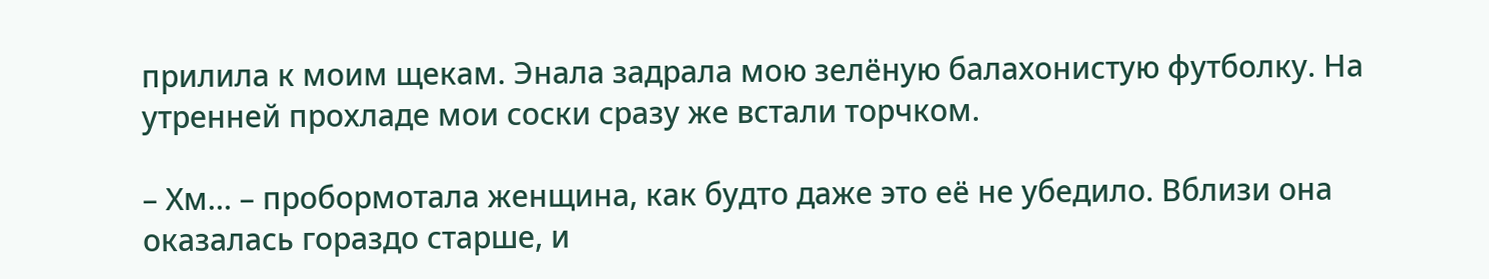прилила к моим щекам. Энала задрала мою зелёную балахонистую футболку. На утренней прохладе мои соски сразу же встали торчком.

– Хм… – пробормотала женщина, как будто даже это её не убедило. Вблизи она оказалась гораздо старше, и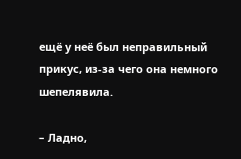ещё у неё был неправильный прикус, из-за чего она немного шепелявила.

– Ладно,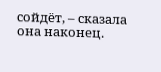сойдёт, – сказала она наконец.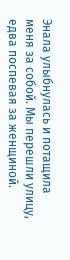Энала улыбнулась и потащила меня за собой. Мы перешли улицу, едва поспевая за женщиной.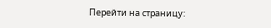Перейти на страницу: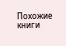Похожие книги